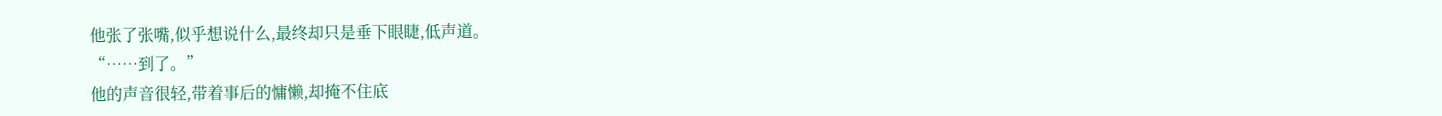他张了张嘴,似乎想说什么,最终却只是垂下眼睫,低声道。
“……到了。”
他的声音很轻,带着事后的慵懒,却掩不住底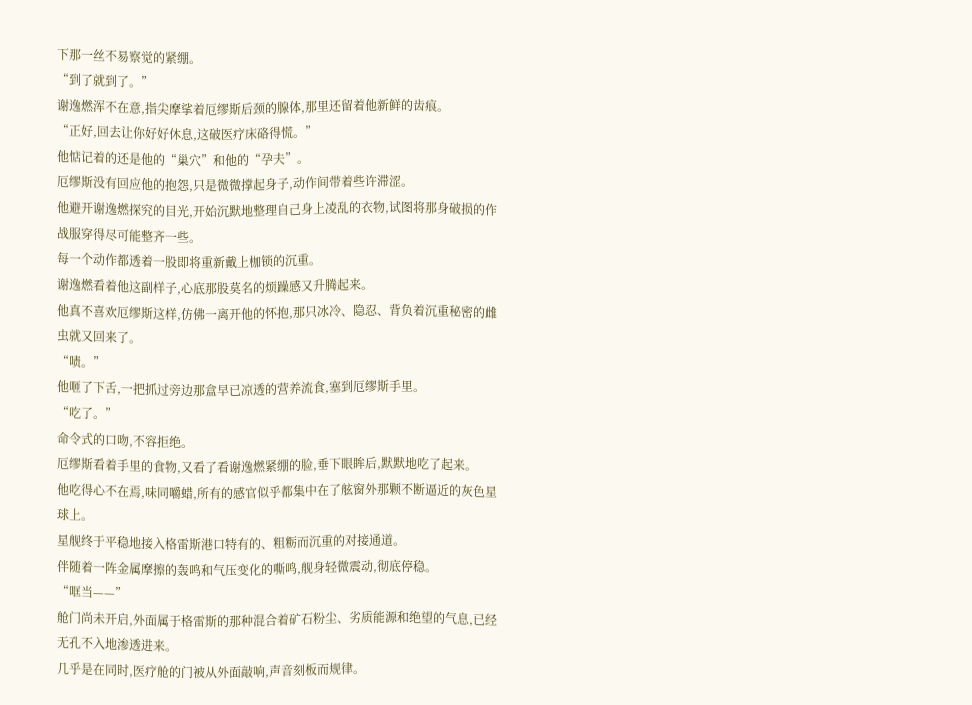下那一丝不易察觉的紧绷。
“到了就到了。”
谢逸燃浑不在意,指尖摩挲着厄缪斯后颈的腺体,那里还留着他新鲜的齿痕。
“正好,回去让你好好休息,这破医疗床硌得慌。”
他惦记着的还是他的“巢穴”和他的“孕夫”。
厄缪斯没有回应他的抱怨,只是微微撑起身子,动作间带着些许滞涩。
他避开谢逸燃探究的目光,开始沉默地整理自己身上凌乱的衣物,试图将那身破损的作战服穿得尽可能整齐一些。
每一个动作都透着一股即将重新戴上枷锁的沉重。
谢逸燃看着他这副样子,心底那股莫名的烦躁感又升腾起来。
他真不喜欢厄缪斯这样,仿佛一离开他的怀抱,那只冰冷、隐忍、背负着沉重秘密的雌虫就又回来了。
“啧。”
他咂了下舌,一把抓过旁边那盒早已凉透的营养流食,塞到厄缪斯手里。
“吃了。”
命令式的口吻,不容拒绝。
厄缪斯看着手里的食物,又看了看谢逸燃紧绷的脸,垂下眼眸后,默默地吃了起来。
他吃得心不在焉,味同嚼蜡,所有的感官似乎都集中在了舷窗外那颗不断逼近的灰色星球上。
星舰终于平稳地接入格雷斯港口特有的、粗粝而沉重的对接通道。
伴随着一阵金属摩擦的轰鸣和气压变化的嘶鸣,舰身轻微震动,彻底停稳。
“哐当——”
舱门尚未开启,外面属于格雷斯的那种混合着矿石粉尘、劣质能源和绝望的气息,已经无孔不入地渗透进来。
几乎是在同时,医疗舱的门被从外面敲响,声音刻板而规律。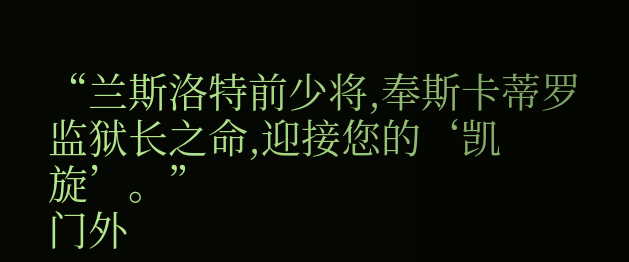“兰斯洛特前少将,奉斯卡蒂罗监狱长之命,迎接您的‘凯旋’。”
门外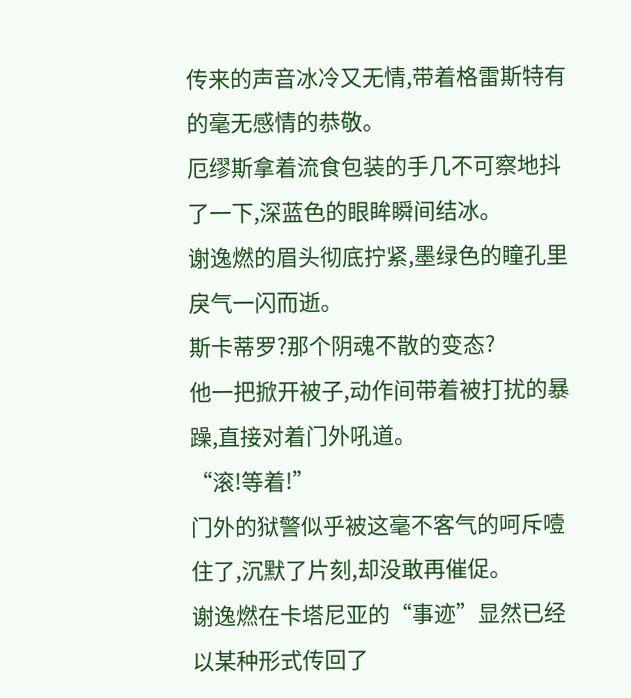传来的声音冰冷又无情,带着格雷斯特有的毫无感情的恭敬。
厄缪斯拿着流食包装的手几不可察地抖了一下,深蓝色的眼眸瞬间结冰。
谢逸燃的眉头彻底拧紧,墨绿色的瞳孔里戾气一闪而逝。
斯卡蒂罗?那个阴魂不散的变态?
他一把掀开被子,动作间带着被打扰的暴躁,直接对着门外吼道。
“滚!等着!”
门外的狱警似乎被这毫不客气的呵斥噎住了,沉默了片刻,却没敢再催促。
谢逸燃在卡塔尼亚的“事迹”显然已经以某种形式传回了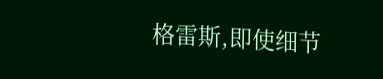格雷斯,即使细节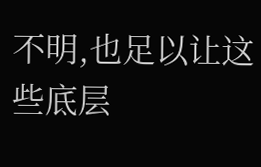不明,也足以让这些底层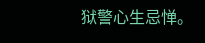狱警心生忌惮。